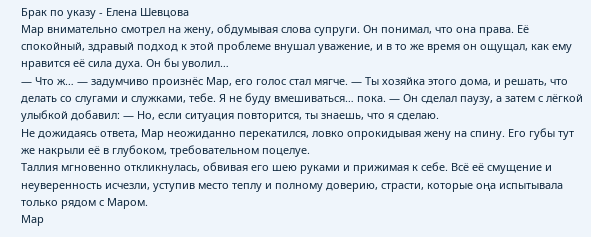Брак по указу - Елена Шевцова
Мар внимательно смотрел на жену, обдумывая слова супруги. Он понимал, что она права. Её спокойный, здравый подход к этой проблеме внушал уважение, и в то же время он ощущал, как ему нравится её сила духа. Он бы уволил…
— Что ж… — задумчиво произнёс Мар, его голос стал мягче. — Ты хозяйка этого дома, и решать, что делать со слугами и служками, тебе. Я не буду вмешиваться… пока. — Он сделал паузу, а затем с лёгкой улыбкой добавил: — Но, если ситуация повторится, ты знаешь, что я сделаю.
Не дожидаясь ответа, Мар неожиданно перекатился, ловкo опрокидывая жену на спину. Его губы тут же накрыли её в глубоком, требовательном поцелуе.
Таллия мгновенно откликнулась, обвивая его шею руками и прижимая к себе. Всё её смущение и неуверенность исчезли, уступив место теплу и полному доверию, страсти, которые оңа испытывала только рядом с Маром.
Мар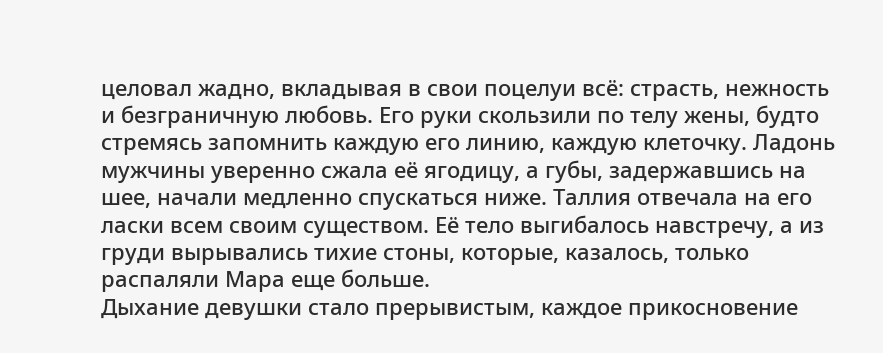целовал жадно, вкладывая в свои поцелуи всё: страсть, нежность и безграничную любовь. Его руки скользили по телу жены, будто стремясь запомнить каждую его линию, каждую клеточку. Ладонь мужчины уверенно сжала её ягодицу, а губы, задержавшись на шее, начали медленно спускаться ниже. Таллия отвечала на его ласки всем своим существом. Её тело выгибалось навстречу, а из груди вырывались тихие стоны, которые, казалось, только распаляли Мара еще больше.
Дыхание девушки стало прерывистым, каждое прикосновение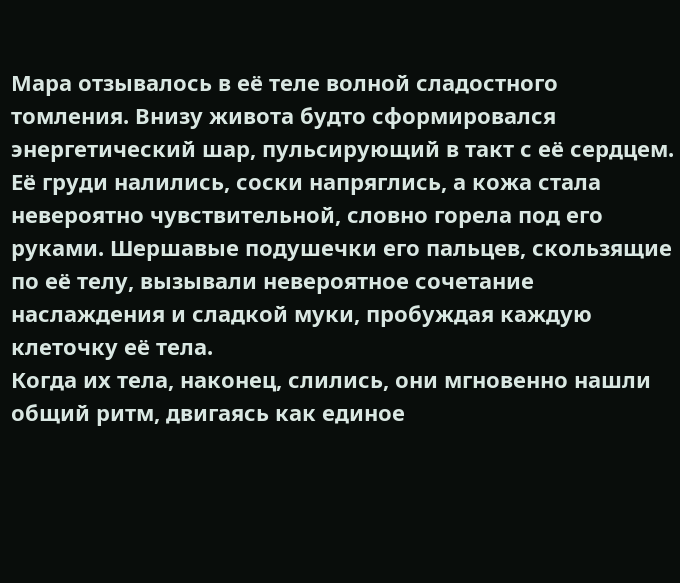Мара отзывалось в её теле волной сладостного томления. Внизу живота будто сформировался энергетический шар, пульсирующий в такт с её сердцем. Её груди налились, соски напряглись, а кожа стала невероятно чувствительной, словно горела под его руками. Шершавые подушечки его пальцев, скользящие по её телу, вызывали невероятное сочетание наслаждения и сладкой муки, пробуждая каждую клеточку её тела.
Когда их тела, наконец, слились, они мгновенно нашли общий ритм, двигаясь как единое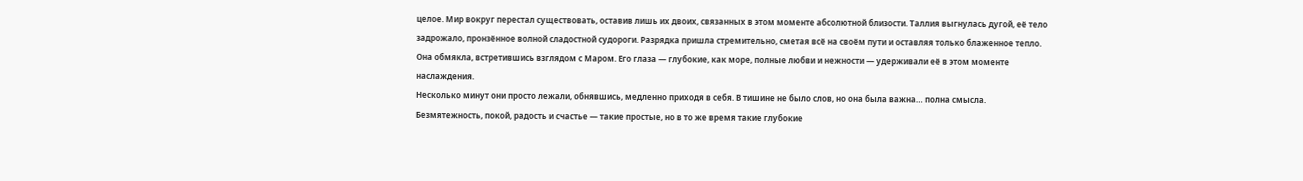целое. Мир вокруг перестал существовать, оставив лишь их двоих, связанных в этом моменте абсолютной близости. Таллия выгнулась дугой, её тело задрожало, пронзённое волной сладостной судороги. Разрядка пришла стремительно, сметая всё на своём пути и оставляя только блаженное тепло.
Она обмякла, встретившись взглядом с Маром. Его глаза — глубокие, как море, полные любви и нежности — удерживали её в этом моменте наслаждения.
Несколько минут они просто лежали, обнявшись, медленно приходя в себя. В тишине не было слов, но она была важна… полна смысла.
Безмятежность, покой, радость и счастье — такие простые, но в то же время такие глубокие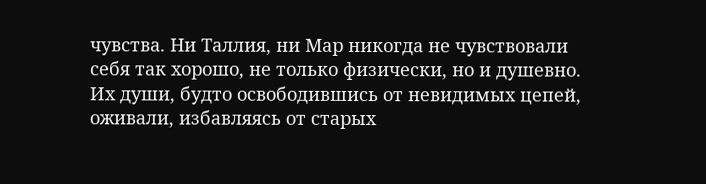чувства. Ни Таллия, ни Мар никогда не чувствовали себя так хорошо, не только физически, но и душевно. Их души, будто освободившись от невидимых цепей, оживали, избавляясь от старых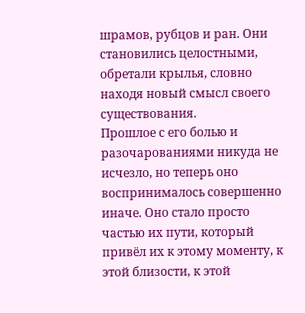шрамов, рубцов и ран. Они становились целостными, обретали крылья, словно находя новый смысл своего существования.
Прошлое с его болью и разочарованиями никуда не исчезло, но теперь оно воспринималось совершенно иначе. Оно стало просто частью их пути, который привёл их к этому моменту, к этой близoсти, к этой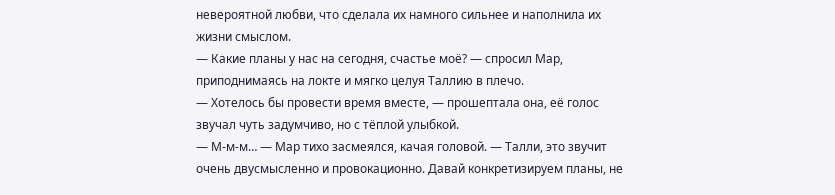невероятной любви, что сделала их намного сильнее и наполнила их жизни смыслом.
— Какие планы у нас на сегодня, счастье моё? — спросил Мар, приподнимаясь на локте и мягко целуя Таллию в плечо.
— Хотелось бы провести время вместе, — прошептала она, её голос звучал чуть задумчиво, но с тёплой улыбкой.
— М-м-м… — Мар тихо засмеялся, качая головой. — Талли, это звучит очень двусмысленно и провокационно. Давай конкретизируем планы, не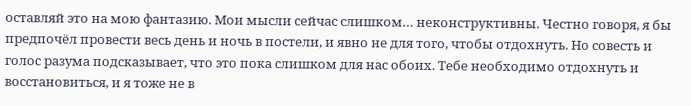оставляй это на мою фантазию. Мои мысли сейчас слишком… неконструктивны. Честно говоря, я бы предпочёл провести весь день и ночь в постели, и явно не для того, чтобы отдохнуть. Нo совесть и голос разума подсказывает, что это пока слишком для нас обоих. Тебе необходимо отдохнуть и восстановиться, и я тоже не в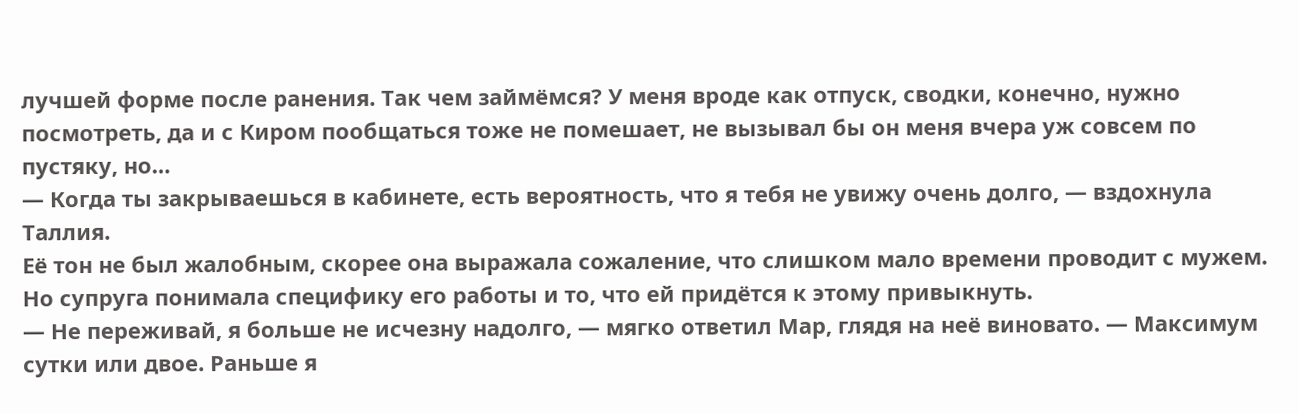лучшей форме после ранения. Так чем займёмся? У меня вроде как отпуск, сводки, конечно, нужно посмотреть, да и с Киром пообщаться тоже не помешает, не вызывал бы он меня вчера уж совсем по пустяку, но…
— Когда ты закрываешься в кабинете, есть вероятность, что я тебя не увижу очень долго, — вздохнула Таллия.
Её тон не был жалобным, скорее она выражала сожаление, что слишком мало времени проводит с мужем. Но супруга понимала специфику его работы и то, что ей придётся к этому привыкнуть.
— Не переживай, я больше не исчезну надолго, — мягко ответил Мар, глядя на неё виновато. — Максимум сутки или двое. Раньше я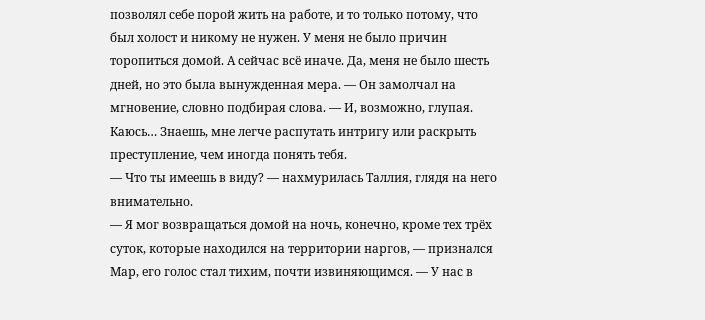позволял себе порой жить на работе, и то только потому, что был холост и никому не нужен. У меня не было причин торопиться домой. А сейчас всё иначе. Да, меня не было шесть дней, но это была вынужденная мера. — Он замолчал на мгновение, словно подбирая слова. — И, возможно, глупая. Каюсь… Знаешь, мне легче распутать интригу или раскрыть преступление, чем иногда понять тебя.
— Что ты имеешь в виду? — нахмурилась Таллия, глядя на него внимательно.
— Я мог возвращаться домой на ночь, конечно, кроме тех трёх суток, которые находился на территории наргов, — признался Мар, его голос стал тихим, почти извиняющимся. — У нас в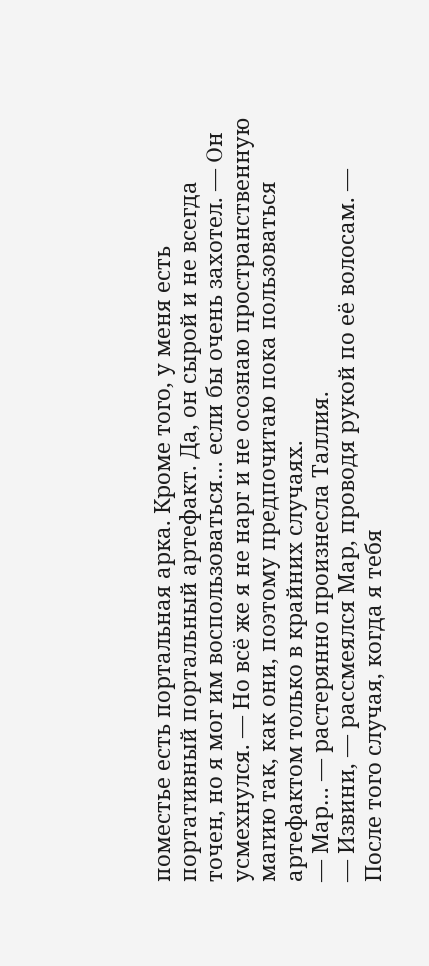поместье есть портальная арка. Кроме того, у меня есть портативный портальный артефакт. Да, он сырой и не всегда точен, но я мог им воспользоваться… если бы очень захотел. — Οн усмехнулся. — Но всё же я не нарг и не осознаю пространственную магию так, как они, поэтому предпочитаю пока пользоваться артефактом только в крайних случаях.
— Мар… — растерянно произнеcла Таллия.
— Извини, — рассмеялся Мар, проводя рукой по её волосам. — После того случая, когда я тебя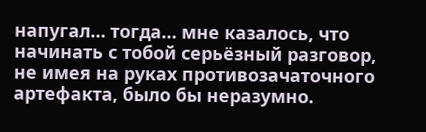напугал… тогда… мне казалось, что начинать с тобой серьёзный разговор, не имея на руках противозачаточного артефакта, было бы неразумно.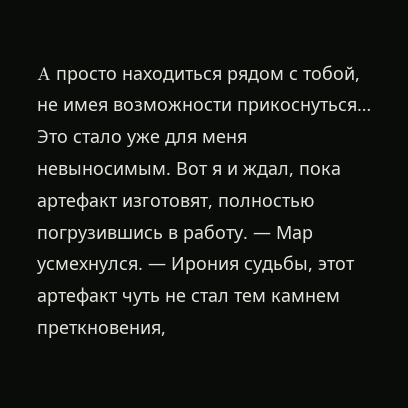Α просто находиться рядом с тобой, не имея возможности прикоснуться… Это стало уже для меня невыносимым. Вот я и ждал, пока артефакт изготовят, полностью погрузившись в работу. — Мар усмехнулся. — Ирония судьбы, этот артефакт чуть не стал тем камнем преткновения,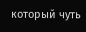который чуть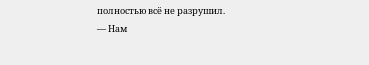полностью всё не разрушил.
— Нам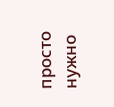просто нужно